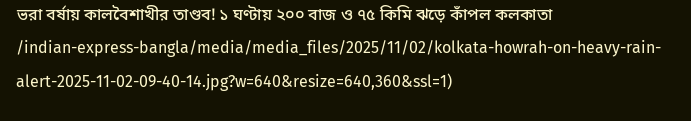ভরা বর্ষায় কালবৈশাখীর তাণ্ডব! ১ ঘণ্টায় ২০০ বাজ ও ৭৫ কিমি ঝড়ে কাঁপল কলকাতা
/indian-express-bangla/media/media_files/2025/11/02/kolkata-howrah-on-heavy-rain-alert-2025-11-02-09-40-14.jpg?w=640&resize=640,360&ssl=1)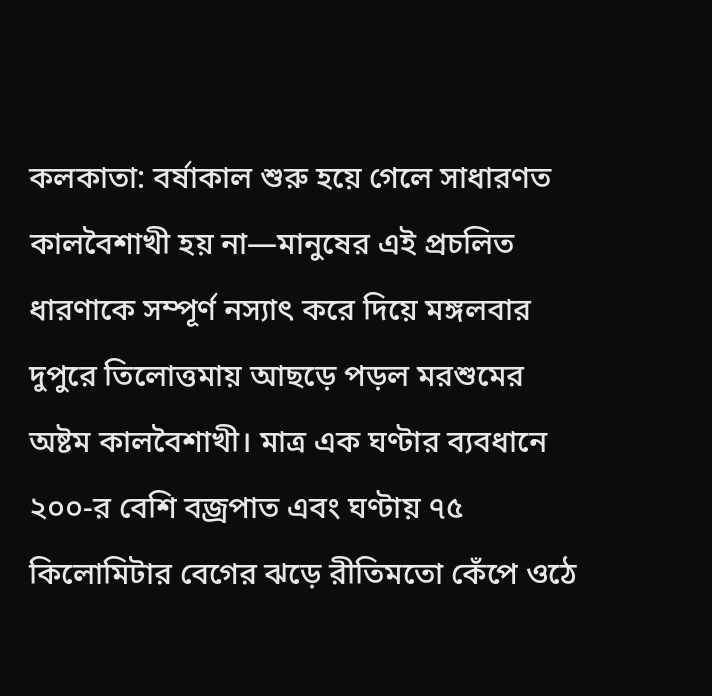কলকাতা: বর্ষাকাল শুরু হয়ে গেলে সাধারণত কালবৈশাখী হয় না—মানুষের এই প্রচলিত ধারণাকে সম্পূর্ণ নস্যাৎ করে দিয়ে মঙ্গলবার দুপুরে তিলোত্তমায় আছড়ে পড়ল মরশুমের অষ্টম কালবৈশাখী। মাত্র এক ঘণ্টার ব্যবধানে ২০০-র বেশি বজ্রপাত এবং ঘণ্টায় ৭৫ কিলোমিটার বেগের ঝড়ে রীতিমতো কেঁপে ওঠে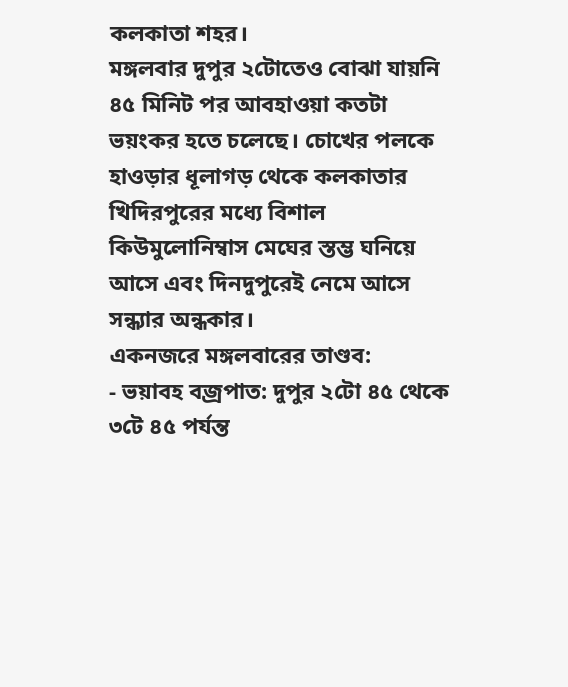কলকাতা শহর।
মঙ্গলবার দুপুর ২টোতেও বোঝা যায়নি ৪৫ মিনিট পর আবহাওয়া কতটা ভয়ংকর হতে চলেছে। চোখের পলকে হাওড়ার ধূলাগড় থেকে কলকাতার খিদিরপুরের মধ্যে বিশাল কিউমুলোনিম্বাস মেঘের স্তম্ভ ঘনিয়ে আসে এবং দিনদুপুরেই নেমে আসে সন্ধ্যার অন্ধকার।
একনজরে মঙ্গলবারের তাণ্ডব:
- ভয়াবহ বজ্রপাত: দুপুর ২টো ৪৫ থেকে ৩টে ৪৫ পর্যন্ত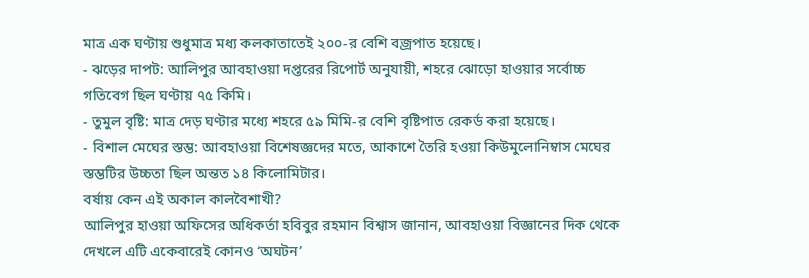মাত্র এক ঘণ্টায় শুধুমাত্র মধ্য কলকাতাতেই ২০০-র বেশি বজ্রপাত হয়েছে।
- ঝড়ের দাপট: আলিপুর আবহাওয়া দপ্তরের রিপোর্ট অনুযায়ী, শহরে ঝোড়ো হাওয়ার সর্বোচ্চ গতিবেগ ছিল ঘণ্টায় ৭৫ কিমি।
- তুমুল বৃষ্টি: মাত্র দেড় ঘণ্টার মধ্যে শহরে ৫৯ মিমি-র বেশি বৃষ্টিপাত রেকর্ড করা হয়েছে।
- বিশাল মেঘের স্তম্ভ: আবহাওয়া বিশেষজ্ঞদের মতে, আকাশে তৈরি হওয়া কিউমুলোনিম্বাস মেঘের স্তম্ভটির উচ্চতা ছিল অন্তত ১৪ কিলোমিটার।
বর্ষায় কেন এই অকাল কালবৈশাখী?
আলিপুর হাওয়া অফিসের অধিকর্তা হবিবুর রহমান বিশ্বাস জানান, আবহাওয়া বিজ্ঞানের দিক থেকে দেখলে এটি একেবারেই কোনও ‘অঘটন’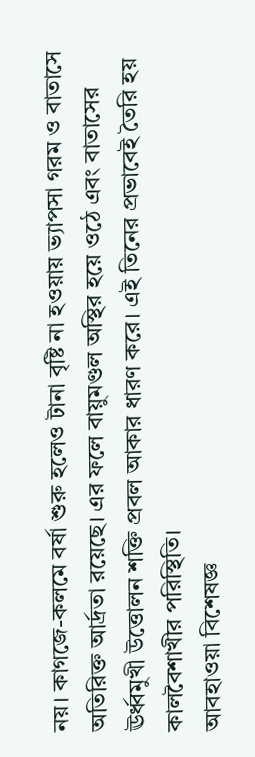নয়। কাগজে-কলমে বর্ষা শুরু হলেও টানা বৃষ্টি না হওয়ায় ভ্যাপসা গরম ও বাতাসে অতিরিক্ত আর্দ্রতা রয়েছে। এর ফলে বায়ুমণ্ডল অস্থির হয়ে ওঠে এবং বাতাসের ঊর্ধ্বমুখী উত্তোলন শক্তি প্রবল আকার ধারণ করে। এই তিনের প্রভাবেই তৈরি হয় কালবৈশাখীর পরিস্থিতি।
আবহাওয়া বিশেষজ্ঞ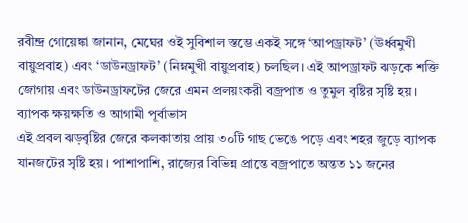রবীন্দ্র গোয়েঙ্কা জানান, মেঘের ওই সুবিশাল স্তম্ভে একই সঙ্গে ‘আপড্রাফট’ (ঊর্ধ্বমুখী বায়ুপ্রবাহ) এবং ‘ডাউনড্রাফট’ (নিম্নমুখী বায়ুপ্রবাহ) চলছিল। এই আপড্রাফট ঝড়কে শক্তি জোগায় এবং ডাউনড্রাফটের জেরে এমন প্রলয়ংকরী বজ্রপাত ও তুমুল বৃষ্টির সৃষ্টি হয়।
ব্যাপক ক্ষয়ক্ষতি ও আগামী পূর্বাভাস
এই প্রবল ঝড়বৃষ্টির জেরে কলকাতায় প্রায় ৩০টি গাছ ভেঙে পড়ে এবং শহর জুড়ে ব্যাপক যানজটের সৃষ্টি হয়। পাশাপাশি, রাজ্যের বিভিন্ন প্রান্তে বজ্রপাতে অন্তত ১১ জনের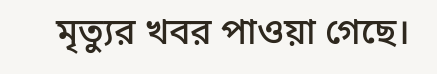মৃত্যুর খবর পাওয়া গেছে।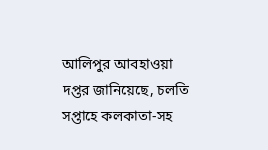আলিপুর আবহাওয়া দপ্তর জানিয়েছে, চলতি সপ্তাহে কলকাতা-সহ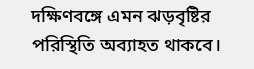দক্ষিণবঙ্গে এমন ঝড়বৃষ্টির পরিস্থিতি অব্যাহত থাকবে।